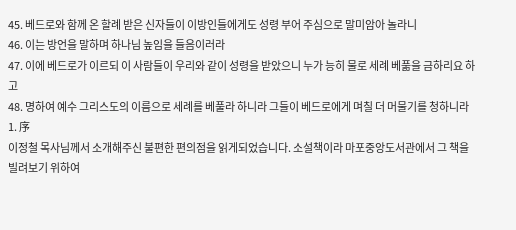45. 베드로와 함께 온 할례 받은 신자들이 이방인들에게도 성령 부어 주심으로 말미암아 놀라니
46. 이는 방언을 말하며 하나님 높임을 들음이러라
47. 이에 베드로가 이르되 이 사람들이 우리와 같이 성령을 받았으니 누가 능히 물로 세례 베풂을 금하리요 하고
48. 명하여 예수 그리스도의 이름으로 세례를 베풀라 하니라 그들이 베드로에게 며칠 더 머물기를 청하니라
1. 序
이정철 목사님께서 소개해주신 불편한 편의점을 읽게되었습니다. 소설책이라 마포중앙도서관에서 그 책을 빌려보기 위하여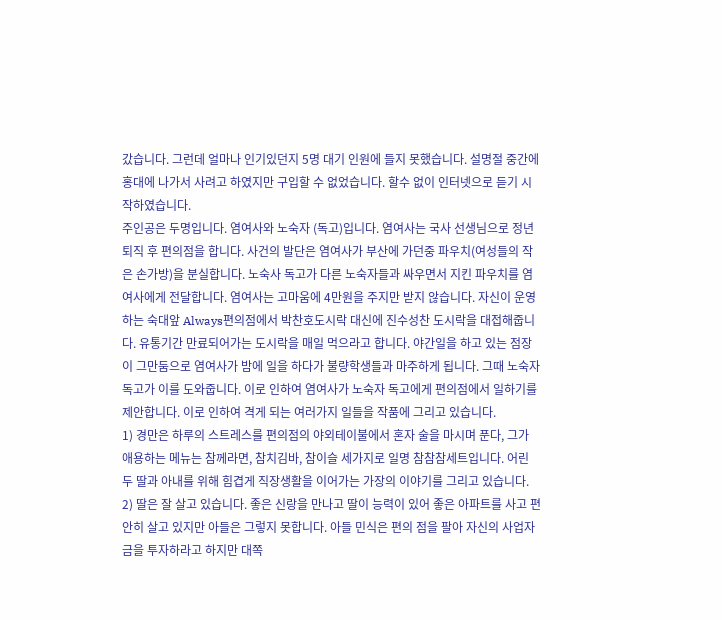갔습니다. 그런데 얼마나 인기있던지 5명 대기 인원에 들지 못했습니다. 설명절 중간에 홍대에 나가서 사려고 하였지만 구입할 수 없었습니다. 할수 없이 인터넷으로 듣기 시작하였습니다.
주인공은 두명입니다. 염여사와 노숙자 (독고)입니다. 염여사는 국사 선생님으로 정년퇴직 후 편의점을 합니다. 사건의 발단은 염여사가 부산에 가던중 파우치(여성들의 작은 손가방)을 분실합니다. 노숙사 독고가 다른 노숙자들과 싸우면서 지킨 파우치를 염여사에게 전달합니다. 염여사는 고마움에 4만원을 주지만 받지 않습니다. 자신이 운영하는 숙대앞 Always편의점에서 박찬호도시락 대신에 진수성찬 도시락을 대접해줍니다. 유통기간 만료되어가는 도시락을 매일 먹으라고 합니다. 야간일을 하고 있는 점장이 그만둠으로 염여사가 밤에 일을 하다가 불량학생들과 마주하게 됩니다. 그때 노숙자 독고가 이를 도와줍니다. 이로 인하여 염여사가 노숙자 독고에게 편의점에서 일하기를 제안합니다. 이로 인하여 격게 되는 여러가지 일들을 작품에 그리고 있습니다.
1) 경만은 하루의 스트레스를 편의점의 야외테이불에서 혼자 술을 마시며 푼다, 그가 애용하는 메뉴는 참께라면, 참치김바, 참이슬 세가지로 일명 참참참세트입니다. 어린 두 딸과 아내를 위해 힘겹게 직장생활을 이어가는 가장의 이야기를 그리고 있습니다.
2) 딸은 잘 살고 있습니다. 좋은 신랑을 만나고 딸이 능력이 있어 좋은 아파트를 사고 편안히 살고 있지만 아들은 그렇지 못합니다. 아들 민식은 편의 점을 팔아 자신의 사업자금을 투자하라고 하지만 대쪽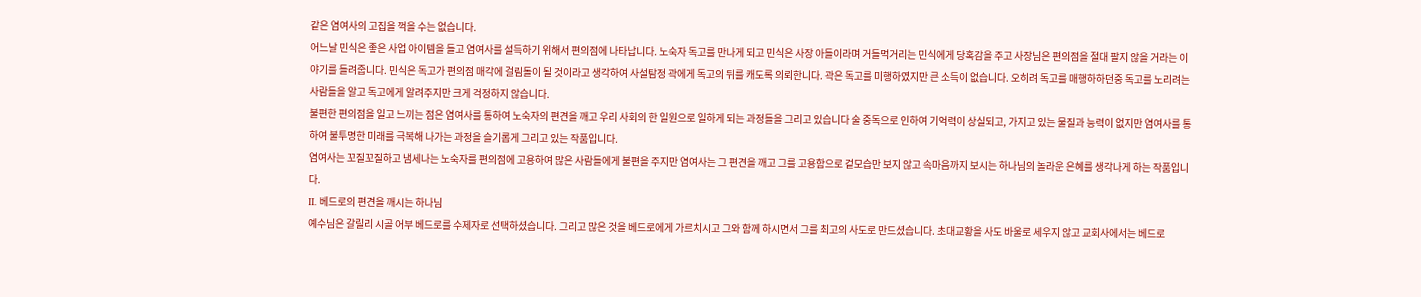같은 염여사의 고집을 꺽을 수는 없습니다.
어느날 민식은 좋은 사업 아이템을 들고 염여사를 설득하기 위해서 편의점에 나타납니다. 노숙자 독고를 만나게 되고 민식은 사장 아들이라며 거들먹거리는 민식에게 당혹감을 주고 사장님은 편의점을 절대 팔지 않을 거라는 이야기를 들려줍니다. 민식은 독고가 편의점 매각에 걸림돌이 될 것이라고 생각하여 사설탐정 곽에게 독고의 뒤를 캐도록 의뢰한니다. 곽은 독고를 미행하였지만 큰 소득이 없습니다. 오히려 독고를 매행하하던중 독고를 노리려는 사람들을 알고 독고에게 알려주지만 크게 걱정하지 않습니다.
불편한 편의점을 일고 느끼는 점은 염여사를 통하여 노숙자의 편견을 깨고 우리 사회의 한 일원으로 일하게 되는 과정들을 그리고 있습니다 술 중독으로 인하여 기억력이 상실되고, 가지고 있는 물질과 능력이 없지만 염여사를 통하여 불투명한 미래를 극복해 나가는 과정을 슬기롭게 그리고 있는 작품입니다.
염여사는 꼬질꼬질하고 냄세나는 노숙자를 편의점에 고용하여 많은 사람들에게 불편을 주지만 염여사는 그 편견을 깨고 그를 고용함으로 겉모습만 보지 않고 속마음까지 보시는 하나님의 놀라운 은혜를 생각나게 하는 작품입니다.
II. 베드로의 편견을 깨시는 하나님
예수님은 갈릴리 시골 어부 베드로를 수제자로 선택하셨습니다. 그리고 많은 것을 베드로에게 가르치시고 그와 함께 하시면서 그를 최고의 사도로 만드셨습니다. 초대교황을 사도 바울로 세우지 않고 교회사에서는 베드로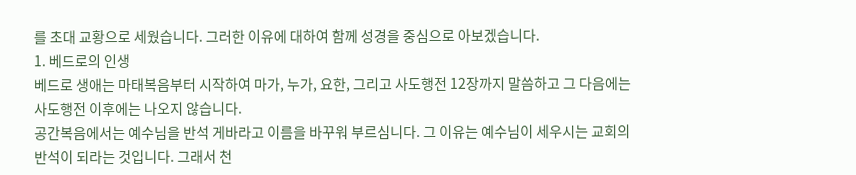를 초대 교황으로 세웠습니다. 그러한 이유에 대하여 함께 성경을 중심으로 아보겠습니다.
1. 베드로의 인생
베드로 생애는 마태복음부터 시작하여 마가, 누가, 요한, 그리고 사도행전 12장까지 말씀하고 그 다음에는 사도행전 이후에는 나오지 않습니다.
공간복음에서는 예수님을 반석 게바라고 이름을 바꾸워 부르심니다. 그 이유는 예수님이 세우시는 교회의 반석이 되라는 것입니다. 그래서 천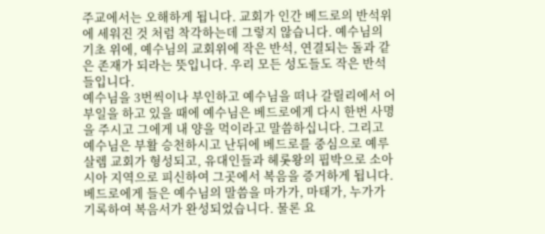주교에서는 오해하게 됩니다. 교회가 인간 베드로의 반석위에 세워진 것 처럼 착각하는데 그렇지 않습니다. 예수님의 기초 위에, 예수님의 교회위에 작은 반석, 연결되는 돌과 같은 존재가 되라는 뜻입니다. 우리 모든 성도들도 작은 반석들입니다.
예수님을 3번씩이나 부인하고 예수님을 떠나 갈릴리에서 어부일을 하고 있을 때에 예수님은 베드로에게 다시 한번 사명을 주시고 그에게 내 양을 먹이라고 말씀하십니다. 그리고 예수님은 부활 승천하시고 난뒤에 베드로를 중심으로 예루살렘 교회가 형성되고, 유대인들과 헤롯왕의 핍박으로 소아시아 지역으로 피신하여 그곳에서 복음을 증거하게 됩니다. 베드로에게 들은 예수님의 말씀을 마가가, 마태가, 누가가 기록하여 복음서가 완성되었습니다. 물론 요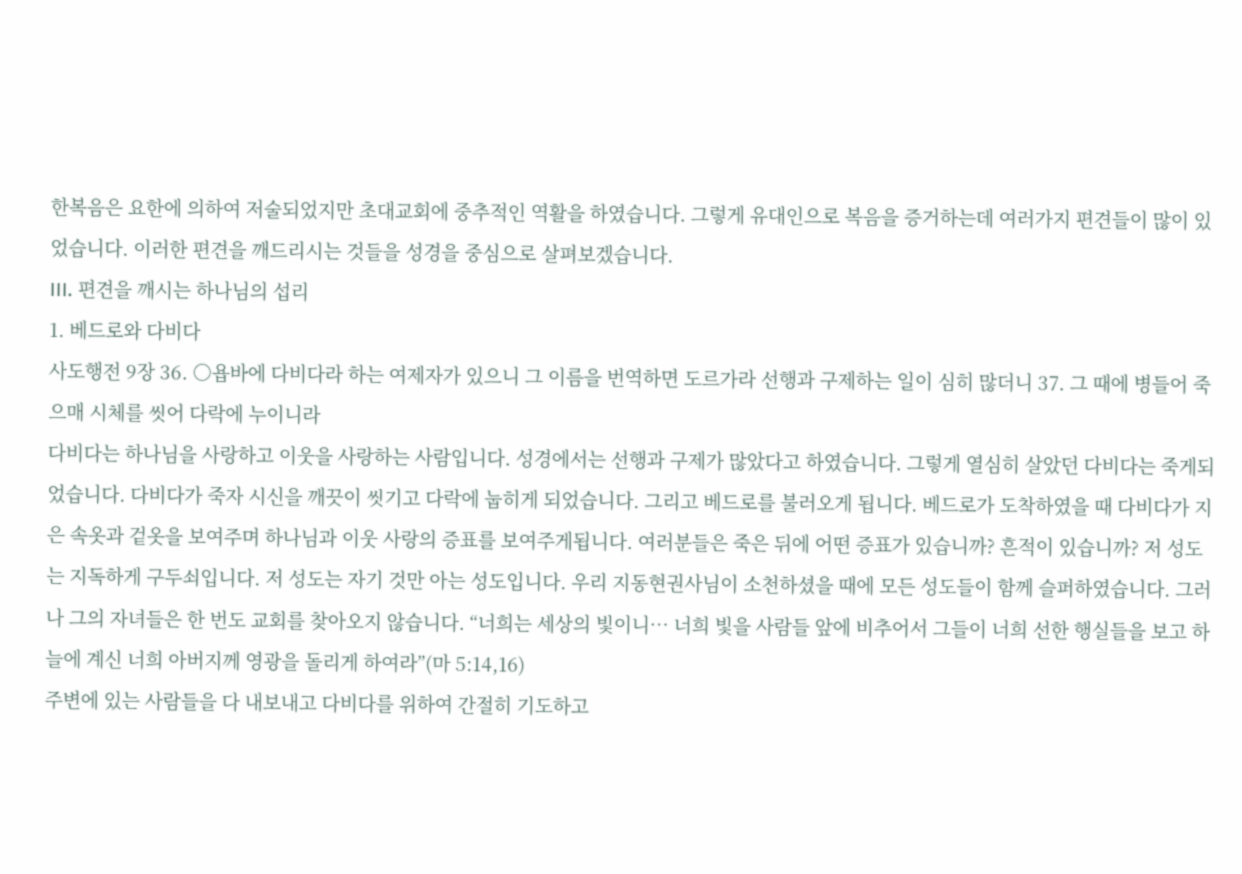한복음은 요한에 의하여 저술되었지만 초대교회에 중추적인 역활을 하였습니다. 그렇게 유대인으로 복음을 증거하는데 여러가지 편견들이 많이 있었습니다. 이러한 편견을 깨드리시는 것들을 성경을 중심으로 살펴보겠습니다.
III. 편견을 깨시는 하나님의 섭리
1. 베드로와 다비다
사도행전 9장 36. ○욥바에 다비다라 하는 여제자가 있으니 그 이름을 번역하면 도르가라 선행과 구제하는 일이 심히 많더니 37. 그 때에 병들어 죽으매 시체를 씻어 다락에 누이니라
다비다는 하나님을 사랑하고 이웃을 사랑하는 사람입니다. 성경에서는 선행과 구제가 많았다고 하였습니다. 그렇게 열심히 살았던 다비다는 죽게되었습니다. 다비다가 죽자 시신을 깨끗이 씻기고 다락에 눕히게 되었습니다. 그리고 베드로를 불러오게 됩니다. 베드로가 도착하였을 때 다비다가 지은 속옷과 겉옷을 보여주며 하나님과 이웃 사랑의 증표를 보여주게됩니다. 여러분들은 죽은 뒤에 어떤 증표가 있습니까? 흔적이 있습니까? 저 성도는 지독하게 구두쇠입니다. 저 성도는 자기 것만 아는 성도입니다. 우리 지동현권사님이 소천하셨을 때에 모든 성도들이 함께 슬퍼하였습니다. 그러나 그의 자녀들은 한 번도 교회를 찾아오지 않습니다. “너희는 세상의 빛이니… 너희 빛을 사람들 앞에 비추어서 그들이 너희 선한 행실들을 보고 하늘에 계신 너희 아버지께 영광을 돌리게 하여라”(마 5:14,16)
주변에 있는 사람들을 다 내보내고 다비다를 위하여 간절히 기도하고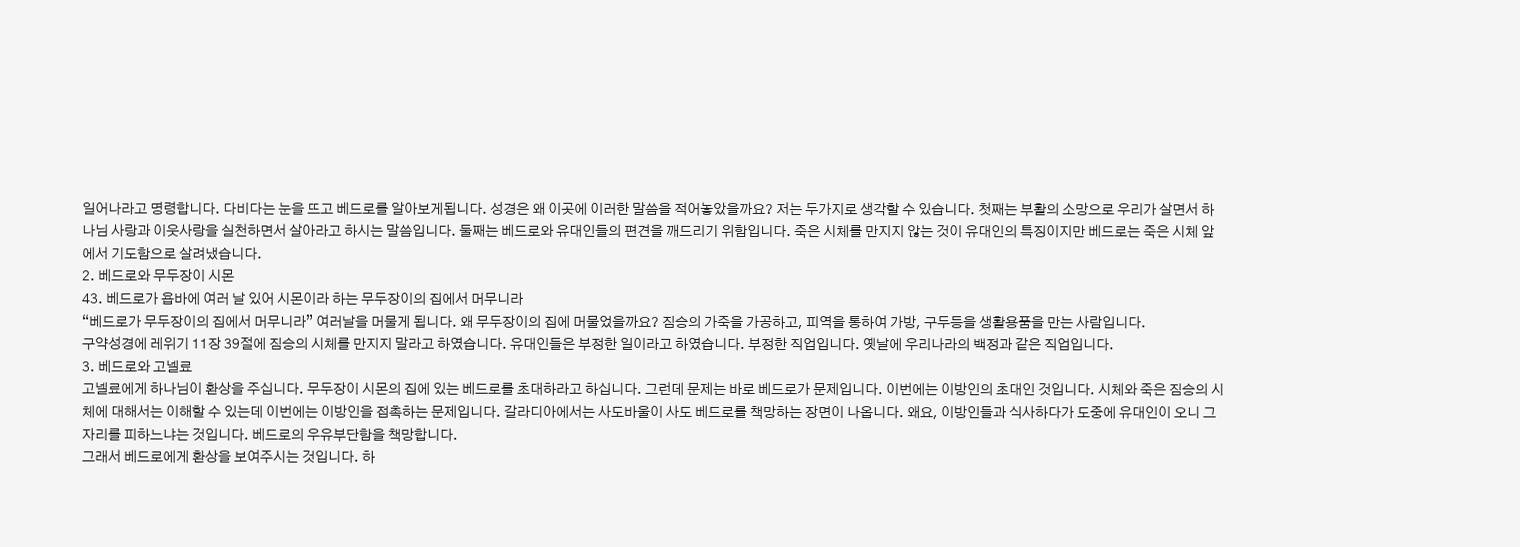일어나라고 명령합니다. 다비다는 눈을 뜨고 베드로를 알아보게됩니다. 성경은 왜 이곳에 이러한 말씀을 적어놓았을까요? 저는 두가지로 생각할 수 있습니다. 첫째는 부활의 소망으로 우리가 살면서 하나님 사랑과 이웃사랑을 실천하면서 살아라고 하시는 말씀입니다. 둘째는 베드로와 유대인들의 편견을 깨드리기 위함입니다. 죽은 시체를 만지지 않는 것이 유대인의 특징이지만 베드로는 죽은 시체 앞에서 기도함으로 살려냈습니다.
2. 베드로와 무두장이 시몬
43. 베드로가 욥바에 여러 날 있어 시몬이라 하는 무두장이의 집에서 머무니라
“베드로가 무두장이의 집에서 머무니라” 여러날을 머물게 됩니다. 왜 무두장이의 집에 머물었을까요? 짐승의 가죽을 가공하고, 피역을 통하여 가방, 구두등을 생활용품을 만는 사람입니다.
구약성경에 레위기 11장 39절에 짐승의 시체를 만지지 말라고 하였습니다. 유대인들은 부정한 일이라고 하였습니다. 부정한 직업입니다. 옛날에 우리나라의 백정과 같은 직업입니다.
3. 베드로와 고넬료
고넬료에게 하나님이 환상을 주십니다. 무두장이 시몬의 집에 있는 베드로를 초대하라고 하십니다. 그런데 문제는 바로 베드로가 문제입니다. 이번에는 이방인의 초대인 것입니다. 시체와 죽은 짐승의 시체에 대해서는 이해할 수 있는데 이번에는 이방인을 접촉하는 문제입니다. 갈라디아에서는 사도바울이 사도 베드로를 책망하는 장면이 나옵니다. 왜요, 이방인들과 식사하다가 도중에 유대인이 오니 그 자리를 피하느냐는 것입니다. 베드로의 우유부단함을 책망합니다.
그래서 베드로에게 환상을 보여주시는 것입니다. 하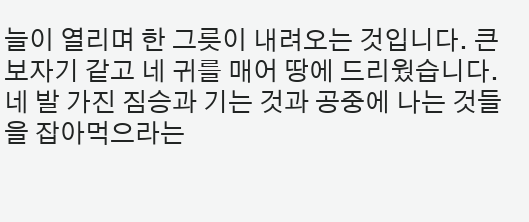늘이 열리며 한 그릇이 내려오는 것입니다. 큰 보자기 같고 네 귀를 매어 땅에 드리웠습니다. 네 발 가진 짐승과 기는 것과 공중에 나는 것들을 잡아먹으라는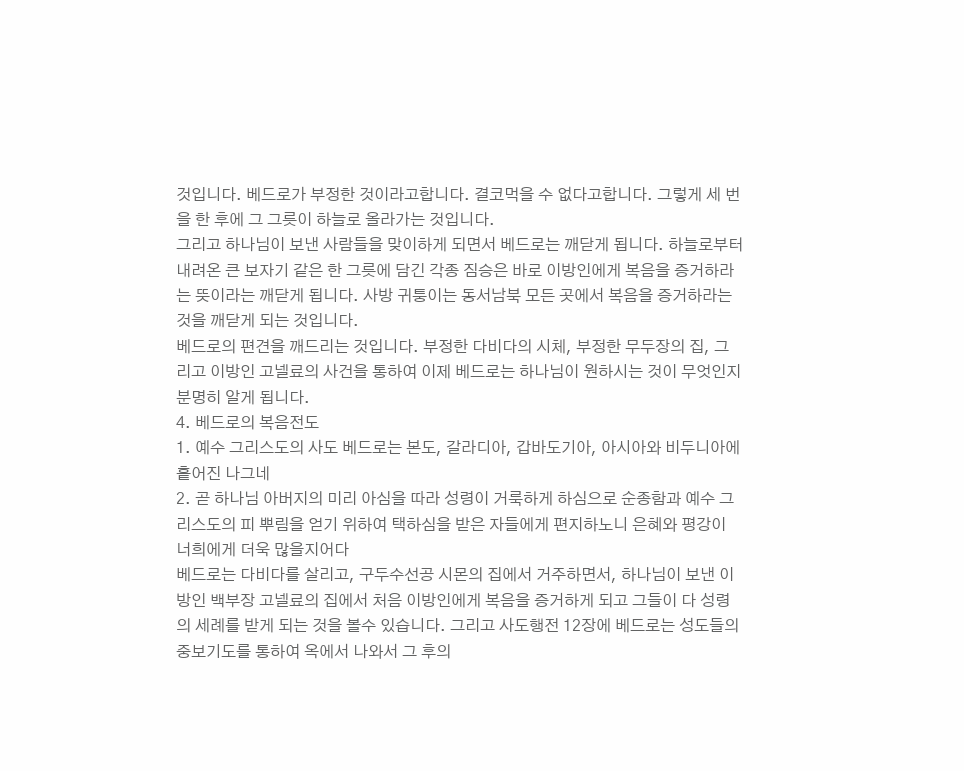것입니다. 베드로가 부정한 것이라고합니다. 결코먹을 수 없다고합니다. 그렇게 세 번을 한 후에 그 그릇이 하늘로 올라가는 것입니다.
그리고 하나님이 보낸 사람들을 맞이하게 되면서 베드로는 깨닫게 됩니다. 하늘로부터 내려온 큰 보자기 같은 한 그릇에 담긴 각종 짐승은 바로 이방인에게 복음을 증거하라는 뜻이라는 깨닫게 됩니다. 사방 귀퉁이는 동서남북 모든 곳에서 복음을 증거하라는 것을 깨닫게 되는 것입니다.
베드로의 편견을 깨드리는 것입니다. 부정한 다비다의 시체, 부정한 무두장의 집, 그리고 이방인 고넬료의 사건을 통하여 이제 베드로는 하나님이 원하시는 것이 무엇인지 분명히 알게 됩니다.
4. 베드로의 복음전도
1. 예수 그리스도의 사도 베드로는 본도, 갈라디아, 갑바도기아, 아시아와 비두니아에 흩어진 나그네
2. 곧 하나님 아버지의 미리 아심을 따라 성령이 거룩하게 하심으로 순종함과 예수 그리스도의 피 뿌림을 얻기 위하여 택하심을 받은 자들에게 편지하노니 은혜와 평강이 너희에게 더욱 많을지어다
베드로는 다비다를 살리고, 구두수선공 시몬의 집에서 거주하면서, 하나님이 보낸 이방인 백부장 고넬료의 집에서 처음 이방인에게 복음을 증거하게 되고 그들이 다 성령의 세례를 받게 되는 것을 볼수 있습니다. 그리고 사도행전 12장에 베드로는 성도들의 중보기도를 통하여 옥에서 나와서 그 후의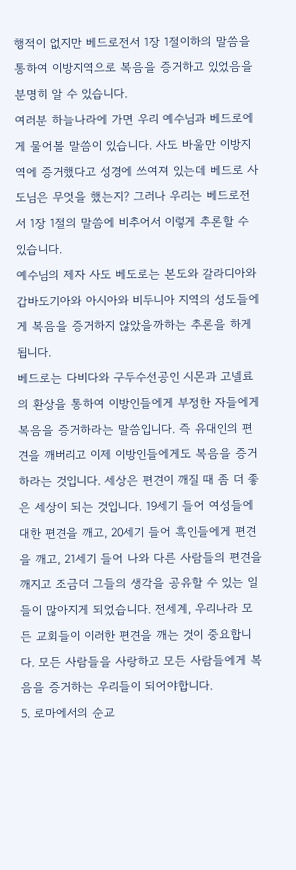행적이 없지만 베드로전서 1장 1절이하의 말씀을 통하여 이방지역으로 복음을 증거하고 있었음을 분명히 알 수 있습니다.
여러분 하늘나라에 가면 우리 예수님과 베드로에게 물어볼 말씀이 있습니다. 사도 바울만 이방지역에 증거했다고 성경에 쓰여져 있는데 베드로 사도님은 무엇을 했는지? 그러나 우리는 베드로전서 1장 1절의 말씀에 비추어서 이렇게 추론할 수 있습니다.
예수님의 제자 사도 베도로는 본도와 갈라디아와 갑바도기아와 아시아와 비두니아 지역의 성도들에게 복음을 증거하지 않았을까하는 추론을 하게됩니다.
베드로는 다비다와 구두수선공인 시몬과 고넬료의 환상을 통하여 이방인들에게 부정한 자들에게 복음을 증거하라는 말씀입니다. 즉 유대인의 편견을 깨버리고 이제 이방인들에게도 복음을 증거하라는 것입니다. 세상은 편견이 깨질 때 좀 더 좋은 세상이 되는 것입니다. 19세기 들어 여성들에 대한 편견을 깨고, 20세기 들어 흑인들에게 편견을 깨고, 21세기 들어 나와 다른 사람들의 편견을 깨지고 조금더 그들의 생각을 공유할 수 있는 일들이 많아지게 되었습니다. 전세계, 우리나라 모든 교회들이 이러한 편견을 깨는 것이 중요합니다. 모든 사람들을 사랑하고 모든 사람들에게 복음을 증거하는 우리들이 되어야합니다.
5. 로마에서의 순교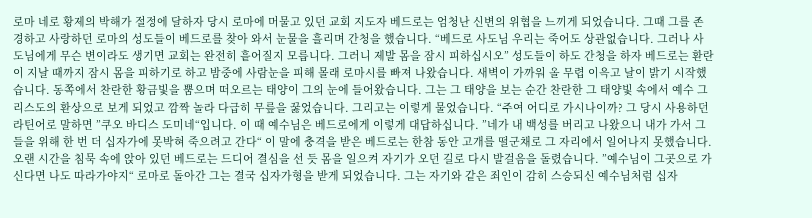로마 네로 황제의 박해가 절정에 달하자 당시 로마에 머물고 있던 교회 지도자 베드로는 엄청난 신변의 위협을 느끼게 되었습니다. 그때 그를 존경하고 사랑하던 로마의 성도들이 베드로를 찾아 와서 눈물을 흘리며 간청을 했습니다. “베드로 사도님 우리는 죽어도 상관없습니다. 그러나 사도님에게 무슨 변이라도 생기면 교회는 완전히 흩어질지 모릅니다. 그러니 제발 몸을 잠시 피하십시오” 성도들이 하도 간청을 하자 베드로는 환란이 지날 때까지 잠시 몸을 피하기로 하고 밤중에 사람눈을 피해 몰래 로마시를 빠져 나왔습니다. 새벽이 가까워 올 무렵 이윽고 날이 밝기 시작했습니다. 동쪽에서 찬란한 황금빛을 뿜으며 떠오르는 태양이 그의 눈에 들어왔습니다. 그는 그 태양을 보는 순간 찬란한 그 태양빛 속에서 예수 그리스도의 환상으로 보게 되었고 깜짝 놀라 다급히 무릎을 꿇었습니다. 그리고는 이렇게 물었습니다. “주여 어디로 가시나이까? 그 당시 사용하던 라틴어로 말하면 ”쿠오 바디스 도미네“입니다. 이 때 예수님은 베드로에게 이렇게 대답하십니다. ”네가 내 백성를 버리고 나왔으니 내가 가서 그들을 위해 한 번 더 십자가에 못박혀 죽으려고 간다“ 이 말에 충격을 받은 베드로는 한참 동안 고개를 떨군채로 그 자리에서 일어나지 못했습니다. 오랜 시간을 침묵 속에 앉아 있던 베드로는 드디어 결심을 선 듯 몸을 일으켜 자기가 오던 길로 다시 발걸음을 돌렸습니다. ”예수님이 그곳으로 가신다면 나도 따라가야지“ 로마로 돌아간 그는 결국 십자가형을 받게 되었습니다. 그는 자기와 같은 죄인이 감히 스승되신 예수님처럼 십자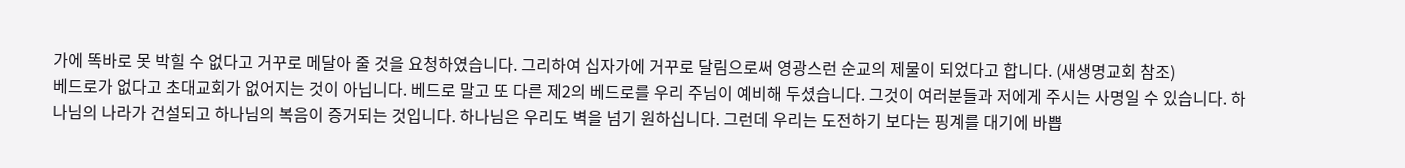가에 똑바로 못 박힐 수 없다고 거꾸로 메달아 줄 것을 요청하였습니다. 그리하여 십자가에 거꾸로 달림으로써 영광스런 순교의 제물이 되었다고 합니다. (새생명교회 참조)
베드로가 없다고 초대교회가 없어지는 것이 아닙니다. 베드로 말고 또 다른 제2의 베드로를 우리 주님이 예비해 두셨습니다. 그것이 여러분들과 저에게 주시는 사명일 수 있습니다. 하나님의 나라가 건설되고 하나님의 복음이 증거되는 것입니다. 하나님은 우리도 벽을 넘기 원하십니다. 그런데 우리는 도전하기 보다는 핑계를 대기에 바쁩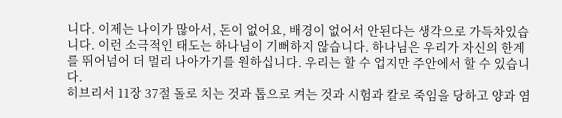니다. 이제는 나이가 많아서, 돈이 없어요, 배경이 없어서 안된다는 생각으로 가득차있습니다. 이런 소극적인 태도는 하나님이 기뻐하지 않습니다. 하나님은 우리가 자신의 한계를 뛰어넘어 더 멀리 나아가기를 원하십니다. 우리는 할 수 업지만 주안에서 할 수 있습니다.
히브리서 11장 37절 돌로 치는 것과 톱으로 켜는 것과 시험과 칼로 죽임을 당하고 양과 염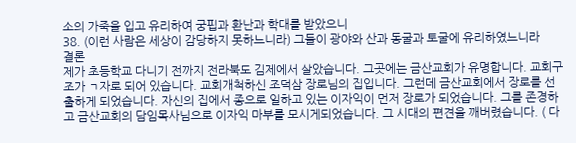소의 가죽을 입고 유리하여 궁핍과 환난과 학대를 받았으니
38. (이런 사람은 세상이 감당하지 못하느니라) 그들이 광야와 산과 동굴과 토굴에 유리하였느니라
결론
제가 초등학교 다니기 전까지 전라북도 김제에서 살았습니다. 그곳에는 금산교회가 유명합니다. 교회구조가 ㄱ자로 되어 있습니다. 교회개척하신 조덕삼 장로님의 집입니다. 그런데 금산교회에서 장로를 선출하게 되었습니다. 자신의 집에서 종으로 일하고 있는 이자익이 먼저 장로가 되었습니다. 그를 존경하고 금산교회의 담임목사님으로 이자익 마부를 모시게되었습니다. 그 시대의 편견을 깨버렸습니다. ( 다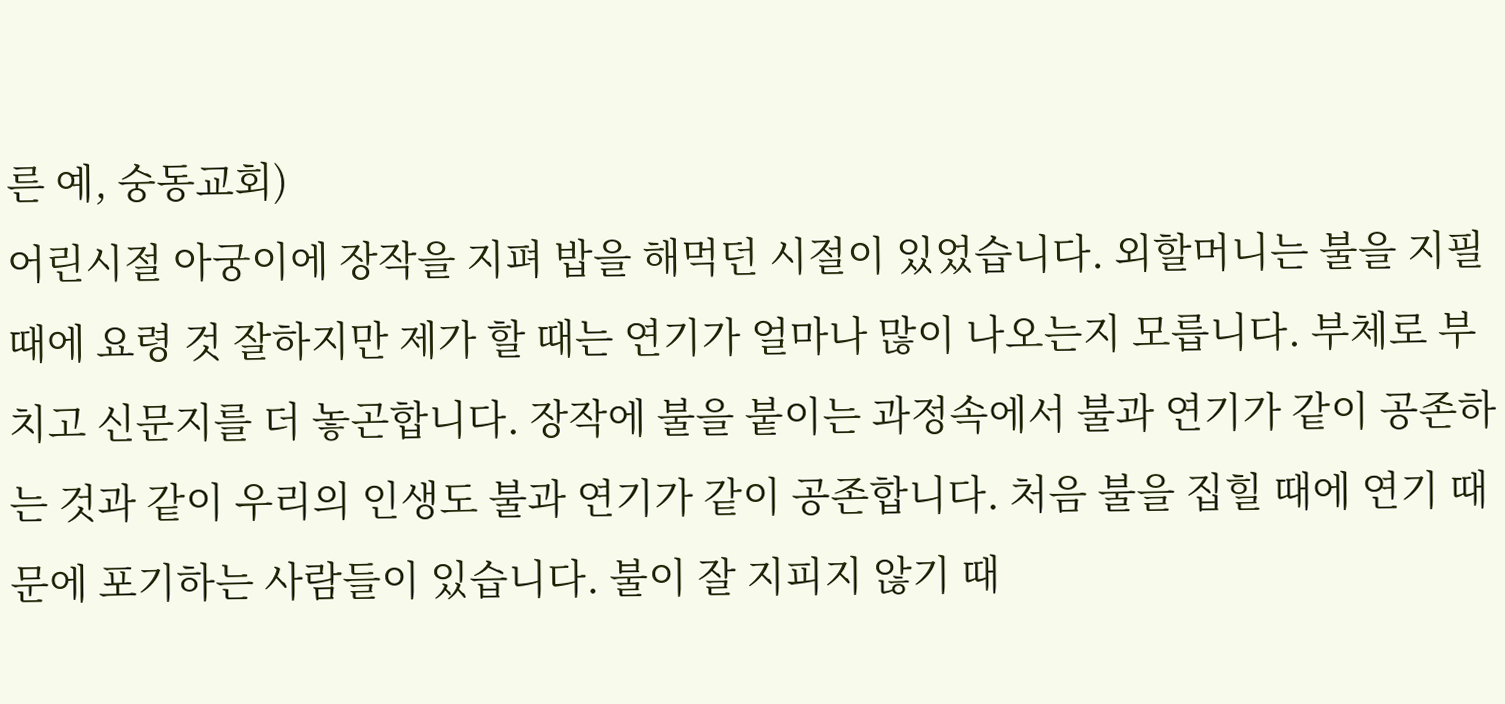른 예, 숭동교회)
어린시절 아궁이에 장작을 지펴 밥을 해먹던 시절이 있었습니다. 외할머니는 불을 지필 때에 요령 것 잘하지만 제가 할 때는 연기가 얼마나 많이 나오는지 모릅니다. 부체로 부치고 신문지를 더 놓곤합니다. 장작에 불을 붙이는 과정속에서 불과 연기가 같이 공존하는 것과 같이 우리의 인생도 불과 연기가 같이 공존합니다. 처음 불을 집힐 때에 연기 때문에 포기하는 사람들이 있습니다. 불이 잘 지피지 않기 때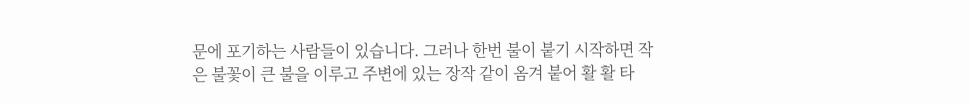문에 포기하는 사람들이 있습니다. 그러나 한번 불이 붙기 시작하면 작은 불꽃이 큰 불을 이루고 주변에 있는 장작 같이 옴겨 붙어 활 활 타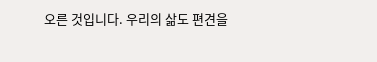오른 것입니다. 우리의 삶도 편견을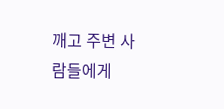깨고 주변 사람들에게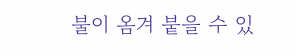불이 옴겨 붙을 수 있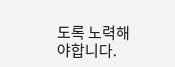도록 노력해야합니다.